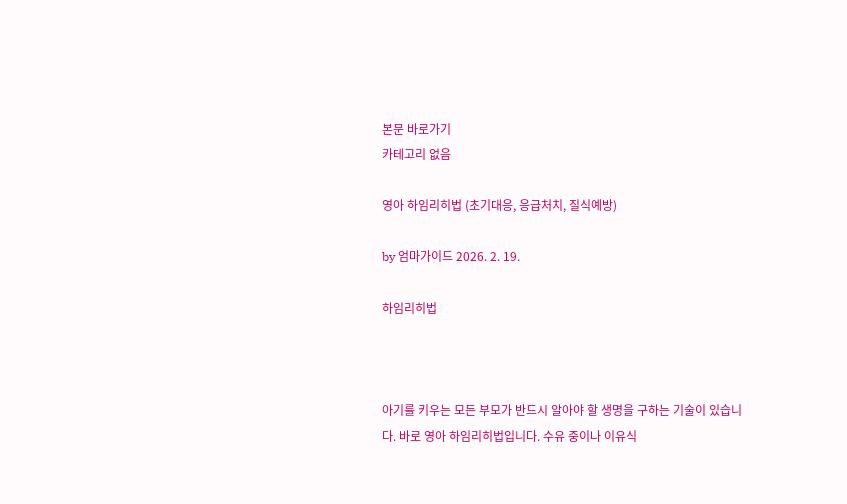본문 바로가기
카테고리 없음

영아 하임리히법 (초기대응, 응급처치, 질식예방)

by 엄마가이드 2026. 2. 19.

하임리히법



아기를 키우는 모든 부모가 반드시 알아야 할 생명을 구하는 기술이 있습니다. 바로 영아 하임리히법입니다. 수유 중이나 이유식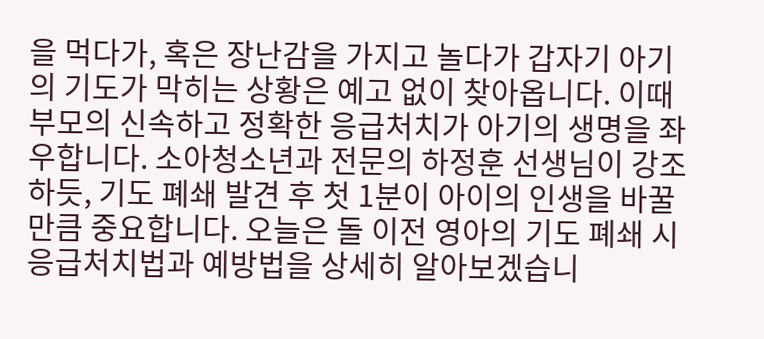을 먹다가, 혹은 장난감을 가지고 놀다가 갑자기 아기의 기도가 막히는 상황은 예고 없이 찾아옵니다. 이때 부모의 신속하고 정확한 응급처치가 아기의 생명을 좌우합니다. 소아청소년과 전문의 하정훈 선생님이 강조하듯, 기도 폐쇄 발견 후 첫 1분이 아이의 인생을 바꿀 만큼 중요합니다. 오늘은 돌 이전 영아의 기도 폐쇄 시 응급처치법과 예방법을 상세히 알아보겠습니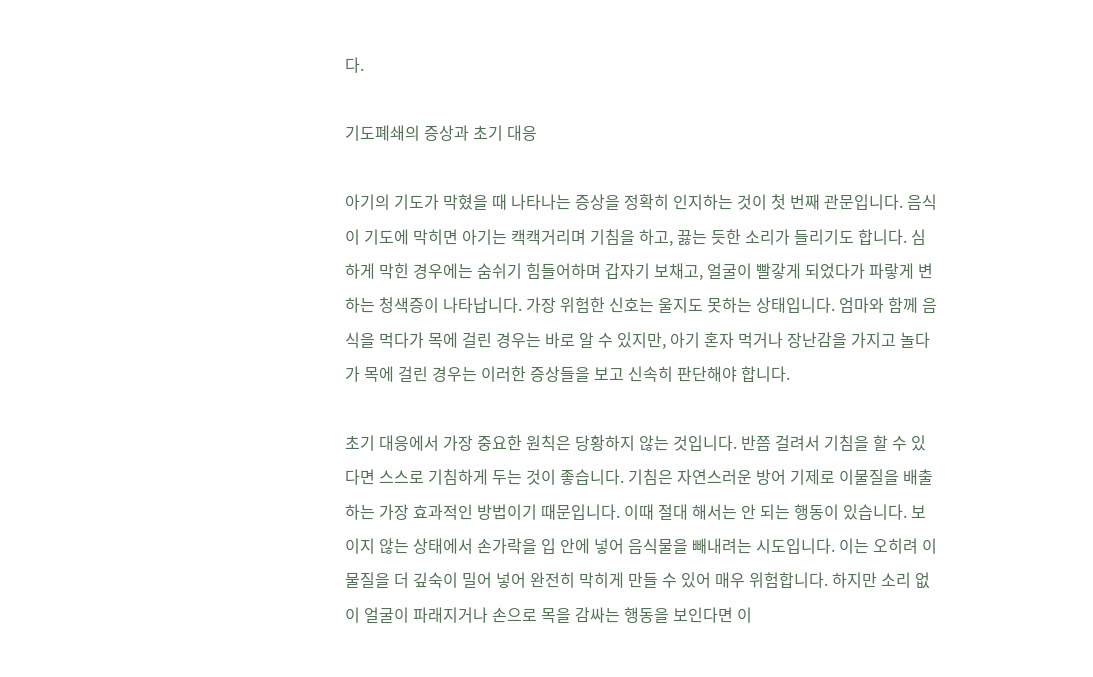다.

기도폐쇄의 증상과 초기 대응

아기의 기도가 막혔을 때 나타나는 증상을 정확히 인지하는 것이 첫 번째 관문입니다. 음식이 기도에 막히면 아기는 캑캑거리며 기침을 하고, 끓는 듯한 소리가 들리기도 합니다. 심하게 막힌 경우에는 숨쉬기 힘들어하며 갑자기 보채고, 얼굴이 빨갛게 되었다가 파랗게 변하는 청색증이 나타납니다. 가장 위험한 신호는 울지도 못하는 상태입니다. 엄마와 함께 음식을 먹다가 목에 걸린 경우는 바로 알 수 있지만, 아기 혼자 먹거나 장난감을 가지고 놀다가 목에 걸린 경우는 이러한 증상들을 보고 신속히 판단해야 합니다.

초기 대응에서 가장 중요한 원칙은 당황하지 않는 것입니다. 반쯤 걸려서 기침을 할 수 있다면 스스로 기침하게 두는 것이 좋습니다. 기침은 자연스러운 방어 기제로 이물질을 배출하는 가장 효과적인 방법이기 때문입니다. 이때 절대 해서는 안 되는 행동이 있습니다. 보이지 않는 상태에서 손가락을 입 안에 넣어 음식물을 빼내려는 시도입니다. 이는 오히려 이물질을 더 깊숙이 밀어 넣어 완전히 막히게 만들 수 있어 매우 위험합니다. 하지만 소리 없이 얼굴이 파래지거나 손으로 목을 감싸는 행동을 보인다면 이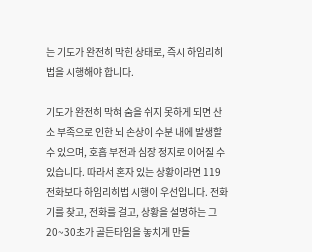는 기도가 완전히 막힌 상태로, 즉시 하임리히법을 시행해야 합니다.

기도가 완전히 막혀 숨을 쉬지 못하게 되면 산소 부족으로 인한 뇌 손상이 수분 내에 발생할 수 있으며, 호흡 부전과 심장 정지로 이어질 수 있습니다. 따라서 혼자 있는 상황이라면 119 전화보다 하임리히법 시행이 우선입니다. 전화기를 찾고, 전화를 걸고, 상황을 설명하는 그 20~30초가 골든타임을 놓치게 만들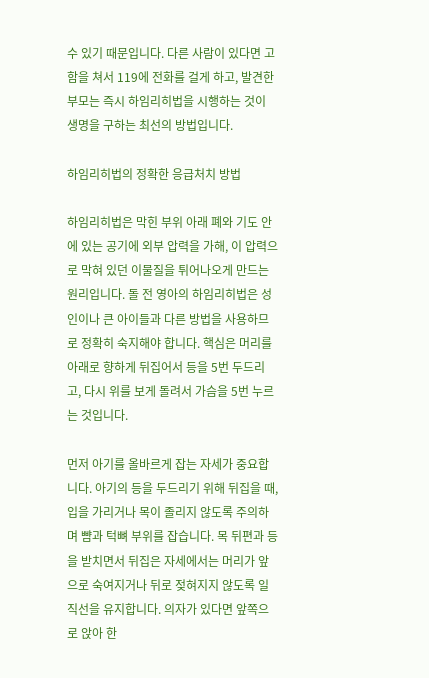수 있기 때문입니다. 다른 사람이 있다면 고함을 쳐서 119에 전화를 걸게 하고, 발견한 부모는 즉시 하임리히법을 시행하는 것이 생명을 구하는 최선의 방법입니다.

하임리히법의 정확한 응급처치 방법

하임리히법은 막힌 부위 아래 폐와 기도 안에 있는 공기에 외부 압력을 가해, 이 압력으로 막혀 있던 이물질을 튀어나오게 만드는 원리입니다. 돌 전 영아의 하임리히법은 성인이나 큰 아이들과 다른 방법을 사용하므로 정확히 숙지해야 합니다. 핵심은 머리를 아래로 향하게 뒤집어서 등을 5번 두드리고, 다시 위를 보게 돌려서 가슴을 5번 누르는 것입니다.

먼저 아기를 올바르게 잡는 자세가 중요합니다. 아기의 등을 두드리기 위해 뒤집을 때, 입을 가리거나 목이 졸리지 않도록 주의하며 뺨과 턱뼈 부위를 잡습니다. 목 뒤편과 등을 받치면서 뒤집은 자세에서는 머리가 앞으로 숙여지거나 뒤로 젖혀지지 않도록 일직선을 유지합니다. 의자가 있다면 앞쪽으로 앉아 한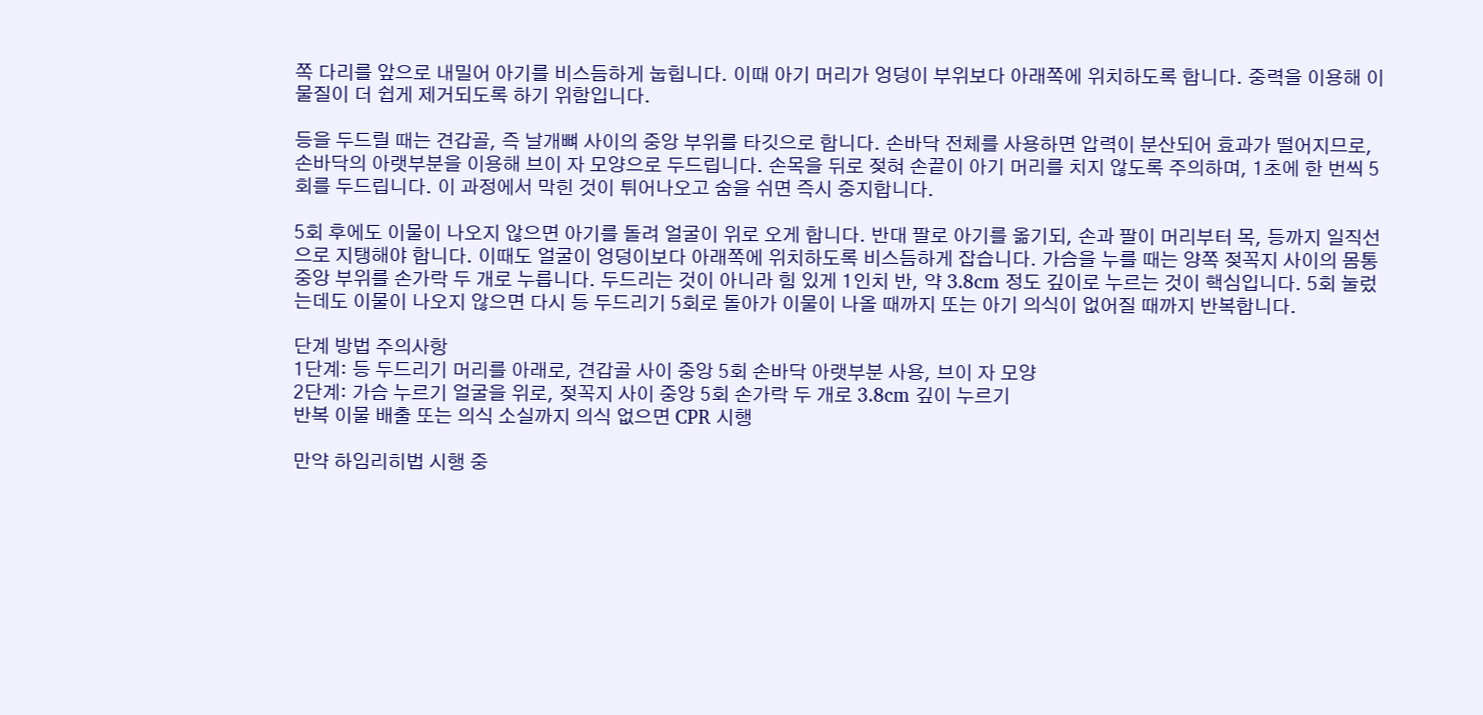쪽 다리를 앞으로 내밀어 아기를 비스듬하게 눕힙니다. 이때 아기 머리가 엉덩이 부위보다 아래쪽에 위치하도록 합니다. 중력을 이용해 이물질이 더 쉽게 제거되도록 하기 위함입니다.

등을 두드릴 때는 견갑골, 즉 날개뼈 사이의 중앙 부위를 타깃으로 합니다. 손바닥 전체를 사용하면 압력이 분산되어 효과가 떨어지므로, 손바닥의 아랫부분을 이용해 브이 자 모양으로 두드립니다. 손목을 뒤로 젖혀 손끝이 아기 머리를 치지 않도록 주의하며, 1초에 한 번씩 5회를 두드립니다. 이 과정에서 막힌 것이 튀어나오고 숨을 쉬면 즉시 중지합니다.

5회 후에도 이물이 나오지 않으면 아기를 돌려 얼굴이 위로 오게 합니다. 반대 팔로 아기를 옮기되, 손과 팔이 머리부터 목, 등까지 일직선으로 지탱해야 합니다. 이때도 얼굴이 엉덩이보다 아래쪽에 위치하도록 비스듬하게 잡습니다. 가슴을 누를 때는 양쪽 젖꼭지 사이의 몸통 중앙 부위를 손가락 두 개로 누릅니다. 두드리는 것이 아니라 힘 있게 1인치 반, 약 3.8cm 정도 깊이로 누르는 것이 핵심입니다. 5회 눌렀는데도 이물이 나오지 않으면 다시 등 두드리기 5회로 돌아가 이물이 나올 때까지 또는 아기 의식이 없어질 때까지 반복합니다.

단계 방법 주의사항
1단계: 등 두드리기 머리를 아래로, 견갑골 사이 중앙 5회 손바닥 아랫부분 사용, 브이 자 모양
2단계: 가슴 누르기 얼굴을 위로, 젖꼭지 사이 중앙 5회 손가락 두 개로 3.8cm 깊이 누르기
반복 이물 배출 또는 의식 소실까지 의식 없으면 CPR 시행

만약 하임리히법 시행 중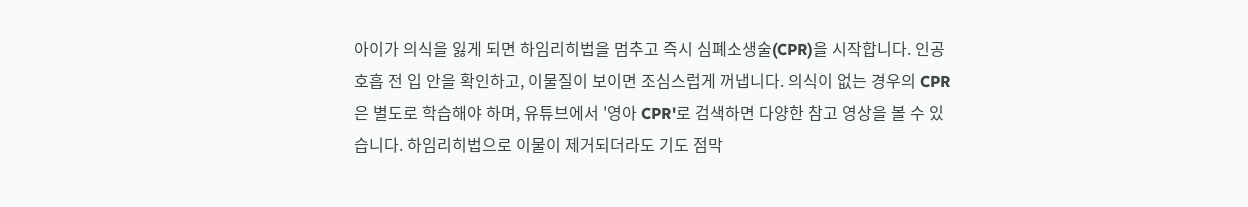아이가 의식을 잃게 되면 하임리히법을 멈추고 즉시 심폐소생술(CPR)을 시작합니다. 인공호흡 전 입 안을 확인하고, 이물질이 보이면 조심스럽게 꺼냅니다. 의식이 없는 경우의 CPR은 별도로 학습해야 하며, 유튜브에서 '영아 CPR'로 검색하면 다양한 참고 영상을 볼 수 있습니다. 하임리히법으로 이물이 제거되더라도 기도 점막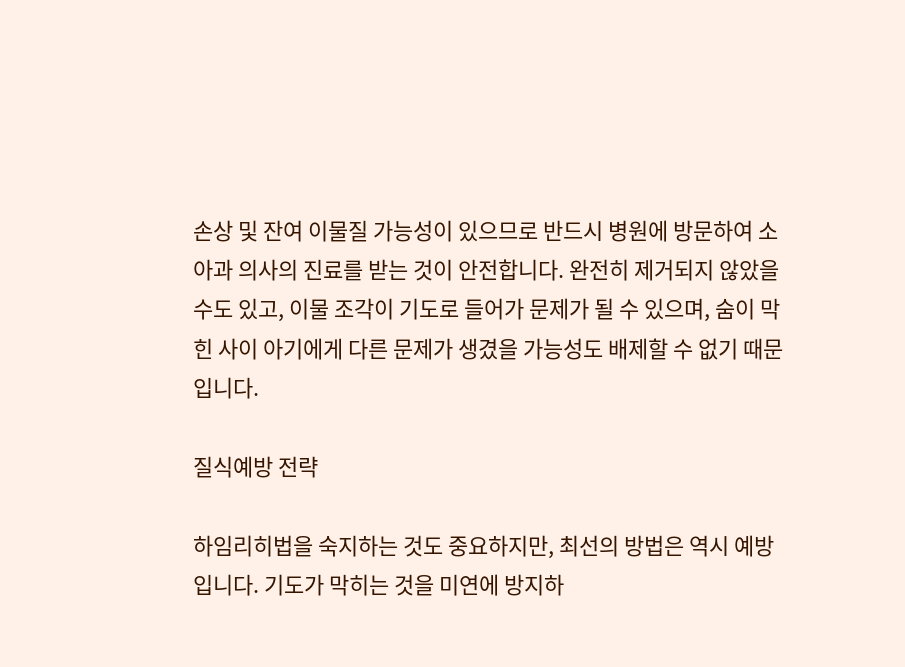손상 및 잔여 이물질 가능성이 있으므로 반드시 병원에 방문하여 소아과 의사의 진료를 받는 것이 안전합니다. 완전히 제거되지 않았을 수도 있고, 이물 조각이 기도로 들어가 문제가 될 수 있으며, 숨이 막힌 사이 아기에게 다른 문제가 생겼을 가능성도 배제할 수 없기 때문입니다.

질식예방 전략

하임리히법을 숙지하는 것도 중요하지만, 최선의 방법은 역시 예방입니다. 기도가 막히는 것을 미연에 방지하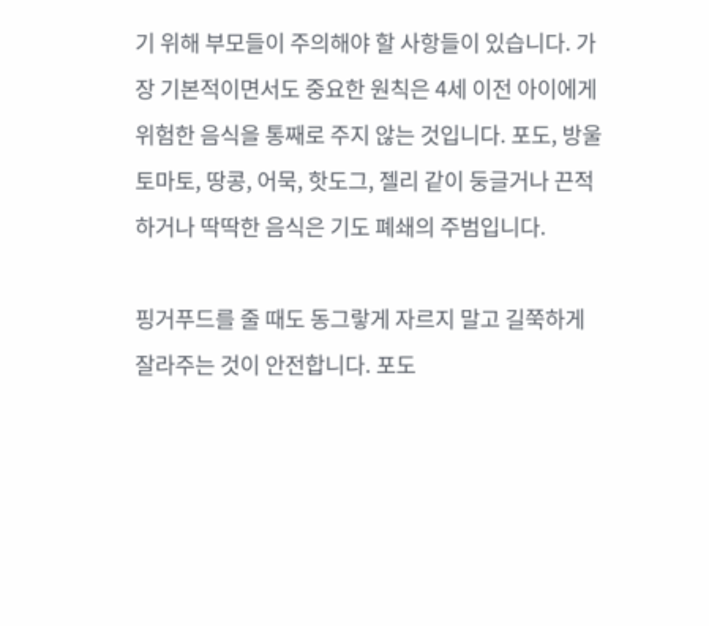기 위해 부모들이 주의해야 할 사항들이 있습니다. 가장 기본적이면서도 중요한 원칙은 4세 이전 아이에게 위험한 음식을 통째로 주지 않는 것입니다. 포도, 방울토마토, 땅콩, 어묵, 핫도그, 젤리 같이 둥글거나 끈적하거나 딱딱한 음식은 기도 폐쇄의 주범입니다.

핑거푸드를 줄 때도 동그랗게 자르지 말고 길쭉하게 잘라주는 것이 안전합니다. 포도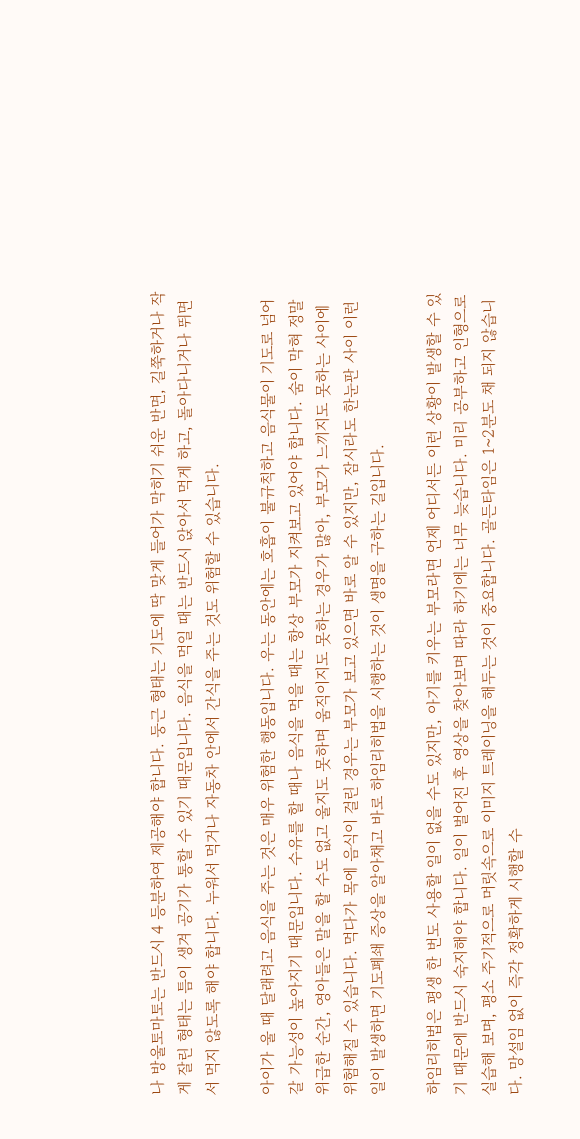나 방울토마토는 반드시 4 등분하여 제공해야 합니다. 둥근 형태는 기도에 딱 맞게 들어가 막히기 쉬운 반면, 길쭉하거나 작게 잘린 형태는 틈이 생겨 공기가 통할 수 있기 때문입니다. 음식을 먹일 때는 반드시 앉아서 먹게 하고, 돌아다니거나 뛰면서 먹지 않도록 해야 합니다. 누워서 먹거나 자동차 안에서 간식을 주는 것도 위험할 수 있습니다.

아이가 울 때 달래려고 음식을 주는 것은 매우 위험한 행동입니다. 우는 동안에는 호흡이 불규칙하고 음식물이 기도로 넘어갈 가능성이 높아지기 때문입니다. 수유를 할 때나 음식을 먹을 때는 항상 부모가 지켜보고 있어야 합니다. 숨이 막혀 정말 위급한 순간, 영아들은 말을 할 수도 없고 울지도 못하며 움직이지도 못하는 경우가 많아, 부모가 느끼지도 못하는 사이에 위험해질 수 있습니다. 먹다가 목에 음식이 걸린 경우는 부모가 보고 있으면 바로 알 수 있지만, 잠시라도 한눈판 사이 이런 일이 발생하면 기도폐쇄 증상을 알아채고 바로 하임리히법을 시행하는 것이 생명을 구하는 길입니다.

하임리히법은 평생 한 번도 사용할 일이 없을 수도 있지만, 아기를 키우는 부모라면 언제 어디서든 이런 상황이 발생할 수 있기 때문에 반드시 숙지해야 합니다. 일이 벌어진 후 영상을 찾아보며 따라 하기에는 너무 늦습니다. 미리 공부하고 인형으로 실습해 보며, 평소 주기적으로 머릿속으로 이미지 트레이닝을 해두는 것이 중요합니다. 골든타임은 1~2분도 채 되지 않습니다. 망설임 없이 즉각 정확하게 시행할 수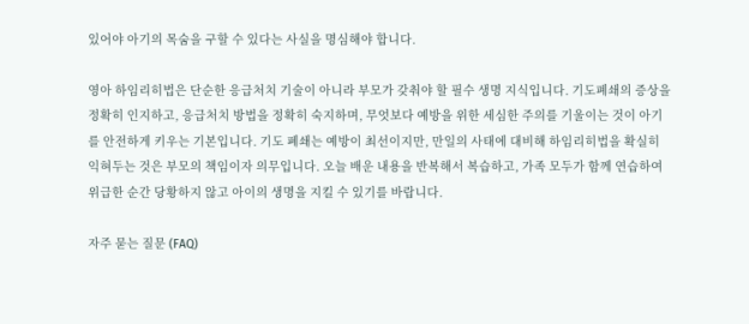있어야 아기의 목숨을 구할 수 있다는 사실을 명심해야 합니다.

영아 하임리히법은 단순한 응급처치 기술이 아니라 부모가 갖춰야 할 필수 생명 지식입니다. 기도폐쇄의 증상을 정확히 인지하고, 응급처치 방법을 정확히 숙지하며, 무엇보다 예방을 위한 세심한 주의를 기울이는 것이 아기를 안전하게 키우는 기본입니다. 기도 폐쇄는 예방이 최선이지만, 만일의 사태에 대비해 하임리히법을 확실히 익혀두는 것은 부모의 책임이자 의무입니다. 오늘 배운 내용을 반복해서 복습하고, 가족 모두가 함께 연습하여 위급한 순간 당황하지 않고 아이의 생명을 지킬 수 있기를 바랍니다.

자주 묻는 질문 (FAQ)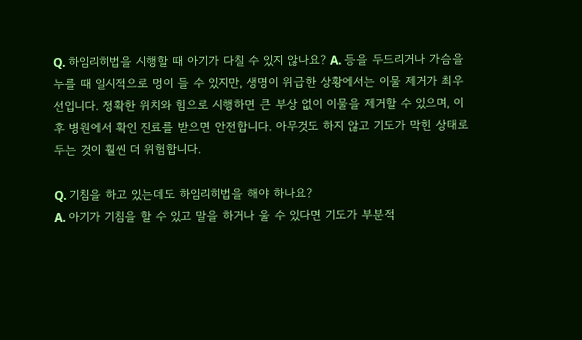Q. 하임리히법을 시행할 때 아기가 다칠 수 있지 않나요? A. 등을 두드리거나 가슴을 누를 때 일시적으로 멍이 들 수 있지만, 생명이 위급한 상황에서는 이물 제거가 최우선입니다. 정확한 위치와 힘으로 시행하면 큰 부상 없이 이물을 제거할 수 있으며, 이후 병원에서 확인 진료를 받으면 안전합니다. 아무것도 하지 않고 기도가 막힌 상태로 두는 것이 훨씬 더 위험합니다.

Q. 기침을 하고 있는데도 하임리히법을 해야 하나요?
A. 아기가 기침을 할 수 있고 말을 하거나 울 수 있다면 기도가 부분적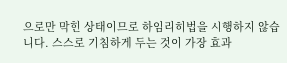으로만 막힌 상태이므로 하임리히법을 시행하지 않습니다. 스스로 기침하게 두는 것이 가장 효과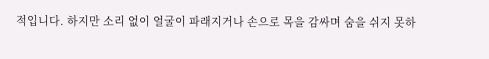적입니다. 하지만 소리 없이 얼굴이 파래지거나 손으로 목을 감싸며 숨을 쉬지 못하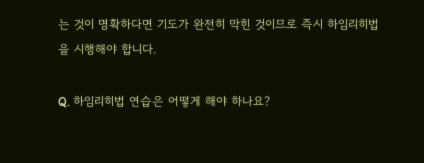는 것이 명확하다면 기도가 완전히 막힌 것이므로 즉시 하임리히법을 시행해야 합니다.

Q. 하임리히법 연습은 어떻게 해야 하나요?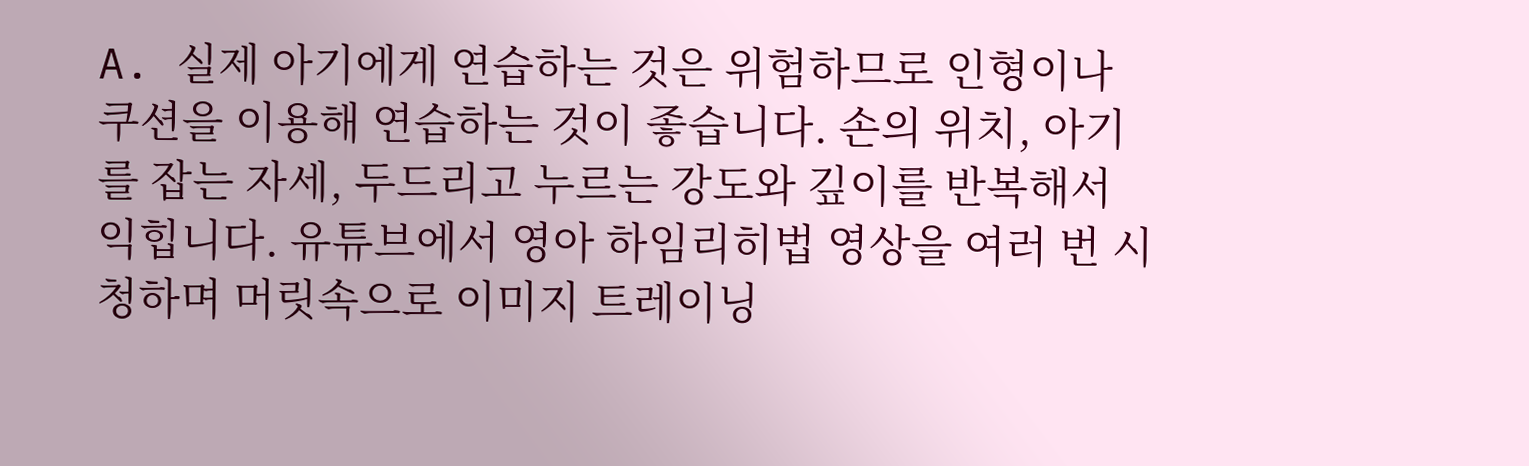A. 실제 아기에게 연습하는 것은 위험하므로 인형이나 쿠션을 이용해 연습하는 것이 좋습니다. 손의 위치, 아기를 잡는 자세, 두드리고 누르는 강도와 깊이를 반복해서 익힙니다. 유튜브에서 영아 하임리히법 영상을 여러 번 시청하며 머릿속으로 이미지 트레이닝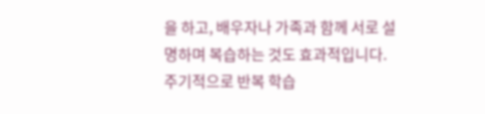을 하고, 배우자나 가족과 함께 서로 설명하며 복습하는 것도 효과적입니다. 주기적으로 반복 학습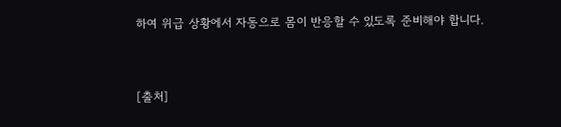하여 위급 상황에서 자동으로 몸이 반응할 수 있도록 준비해야 합니다.


[출처]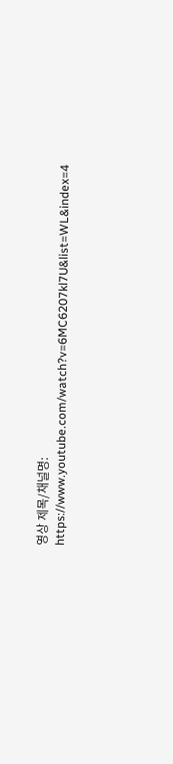영상 제목/채널명: https://www.youtube.com/watch?v=6MC6207kl7U&list=WL&index=4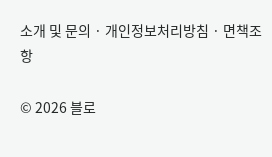소개 및 문의 · 개인정보처리방침 · 면책조항

© 2026 블로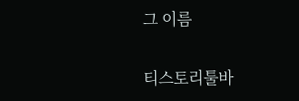그 이름

티스토리툴바